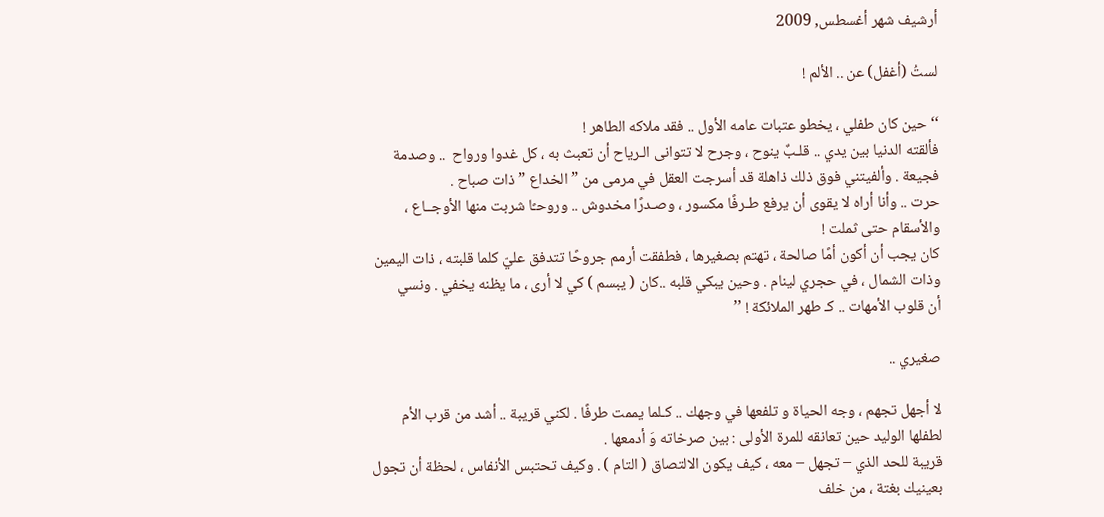أرشيف شهر أغسطس, 2009

لستُ (أغفل) عن .. الألم !

‘‘ حين كان طفلي ، يخطو عتبات عامه الأول .. فقد ملاكه الطاهر !
فألقته الدنيا بين يدي .. قلـبٌ ينوح ، وجرح لا تتوانى الـرياح أن تعبث به ، كل غدوا ورواح  .. وصدمة
فجيعة . وألفيتني فوق ذلك ذاهلة قد أسرجت العقل في مرمى من ” الخداع ” ذات صباح .
حرت .. وأنا أراه لا يقوى أن يرفع طـرفًا مكسور ، وصـدرًا مخدوش .. وروحـًا شربت منها الأوجــاع ،
والأسقام حتى ثملت !
كان يجب أن أكون أمًا صالحة ، تهتم بصغيرها ، فطفقت أرمم جروحًا تتدفق عليّ كلما قلبته ، ذات اليمين
وذات الشمال ، في حجري لينام . وحين يبكي قلبه ..كان ( يبسم ) كي لا أرى ، ما يظنه يخفي . ونسي
أن قلوب الأمهات .. كـ طهر الملائكة ! ’’

صغيري ..

لا أجهل تجهم ، وجه الحياة و تلفعها في وجهك .. كـلما يممت طرفًا . لكني قريبة .. أشد من قرب الأم
لطفلها الوليد حين تعانقه للمرة الأولى : بين صرخاته وَ أدمعها .
قريبة للحد الذي – تجهل – معه ، كيف يكون الالتصاق ( التام ) . وكيف تحتبس الأنفاس ، لحظة أن تجول
بعينيك بغتة ، من خلف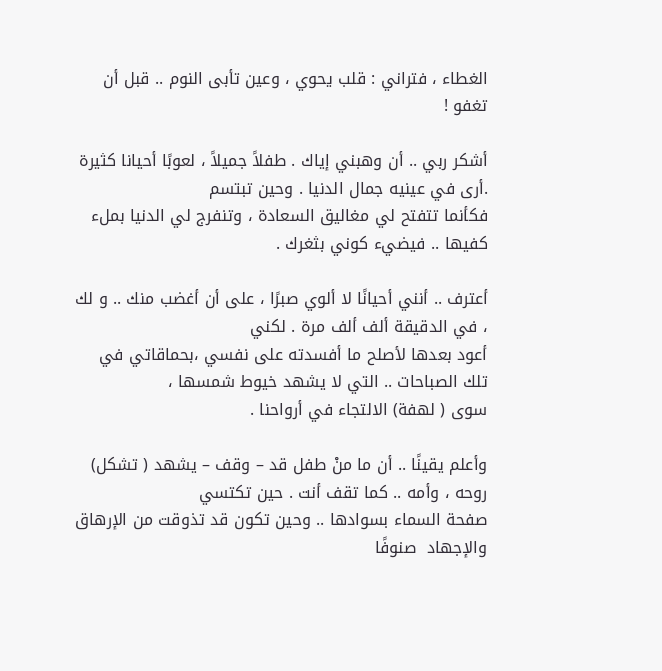الغطاء ، فتراني : قلب يحوي ، وعين تأبى النوم .. قبل أن تغفو !

أشكر ربي .. أن وهبني إياك . طفلاً جميلاً ، لعوبًا أحيانا كثيرة .أرى في عينيه جمال الدنيا . وحين تبتسم
فكأنما تتفتح لي مغاليق السعادة ، وتنفرج لي الدنيا بملء كفيها .. فيضيء كوني بثغرك .

أعترف .. أنني أحيانًا لا ألوي صبرًا ، على أن أغضب منك .. و لك ، في الدقيقة ألف ألف مرة . لكني
أعود بعدها لأصلح ما أفسدته على نفسي ،بحماقاتي في تلك الصباحات .. التي لا يشهد خيوط شمسها ،
سوى ( لهفة) الالتجاء في أرواحنا .

وأعلم يقينًا .. أن ما منْ طفل قد – وقف – يشهد ( تشكل) روحه ، وأمه .. كما تقف أنت . حين تكتسي
صفحة السماء بسوادها .. وحين تكون قد تذوقت من الإرهاق والإجهاد  صنوفًا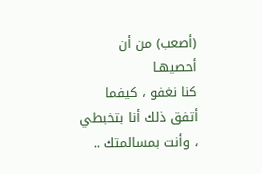(أصعب) من أن أحصيهـا
كنا نغفو ، كيفما أتفق ذلك أنا بتخبطي ، وأنت بمسالمتك ..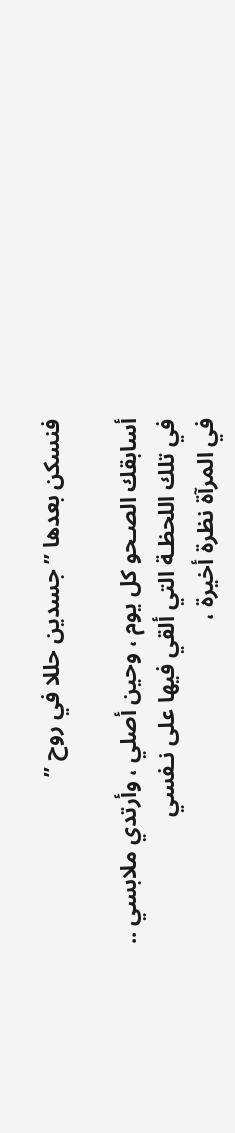فنسكن بعدها ” جسدين حللا في روح ”

أسابقك الصـحو كل يوم ، وحين أصلي ، وأرتدي ملابسي .. في تلك اللحظـة التي ألقي فيها على نـفسي
في المرآة نظرة أخيرة ،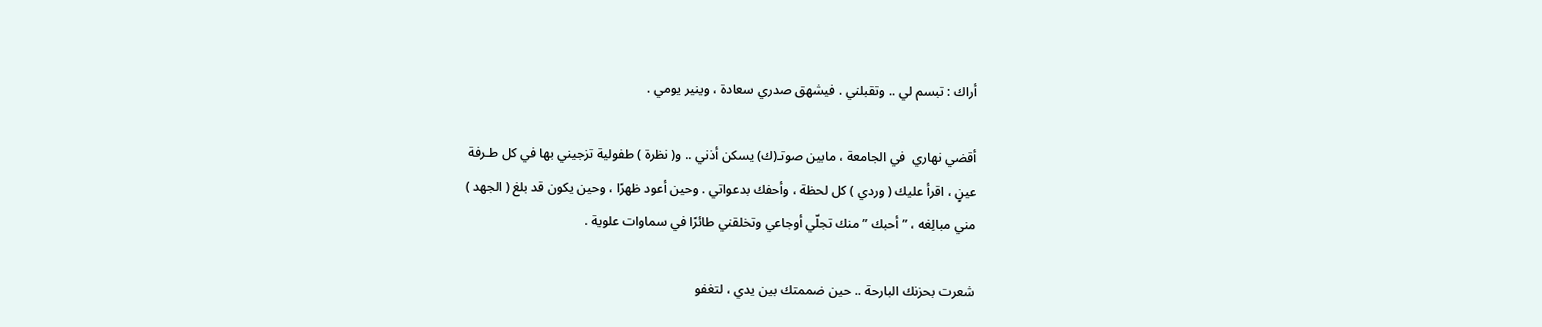أراك : تبسم لي .. وتقبلني . فيشهق صدري سعادة ، وينير يومي .

أقضي نهاري  في الجامعة ، مابين صوتـ(ك) يسكن أذني .. و( نظرة ) طفولية تزجيني بها في كل طـرفة
عينٍ ، اقرأ عليك ( وردي ) كل لحظة ، وأحفك بدعواتي . وحين أعود ظهرًا ، وحين يكون قد بلغ ( الجهد )
مني مبالِغه ، ” أحبك ” منك تجلّي أوجاعي وتخلقني طائرًا في سماوات علوية .

شعرت بحزنك البارحة .. حين ضممتك بين يدي ، لتغفو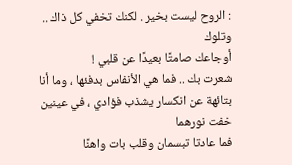: الروح ليست بخير . لكنك تخفي كل ذاك .. وتلوك
أوجاعك صامتًا بعيدًا عن قلبي !
شعرت بك .. فما هي الأنفاس بدفئها ، وما أنا بتائهة عن انكسار يشذب فؤادي ، في عينين خفت نورهما
فما عادتا تبسمان وقلب بات واهنًا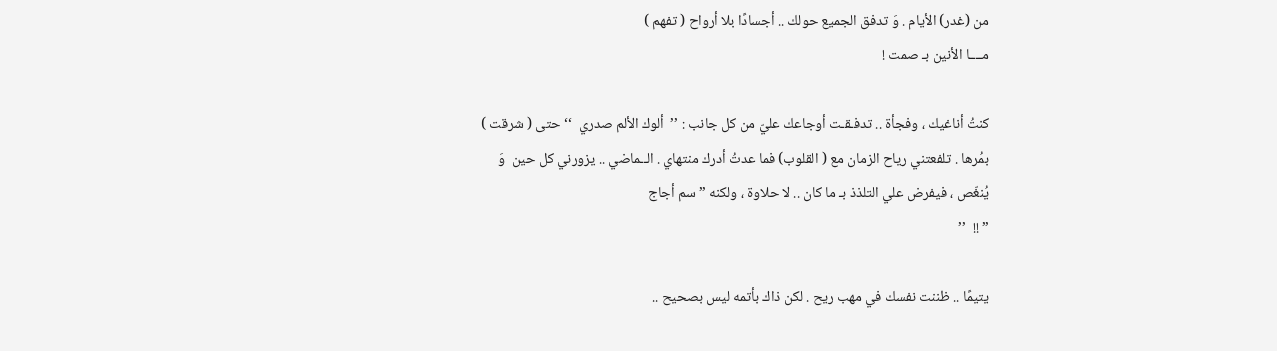من (غدر) الأيام . وَ تدفق الجميع حولك .. أجسادًا بلا أرواح ( تفهم )
مــــا الأنين بـ صمت !

كنتُ أناغيك ، وفجأة .. تدفـقـت أوجاعك عليّ من كل جانب : ’’  ألوك الألم صدري  ‘‘ حتى ( شرقت )
بمُرها . تلفعتني رياح الزمان مع ( القلوب) فما عدتُ أدرك منتهاي . الــماضي .. يزورني كل حين  وَ
يُنغّص ، فيفرض علي التلذذ بـ ما كان .. لا حلاوة ، ولكنه ” سم أجاج
” !!  ’’

يتيمًا .. ظننت نفسك في مهب ريح . لكن ذاك بأتمه ليس بصحيح ..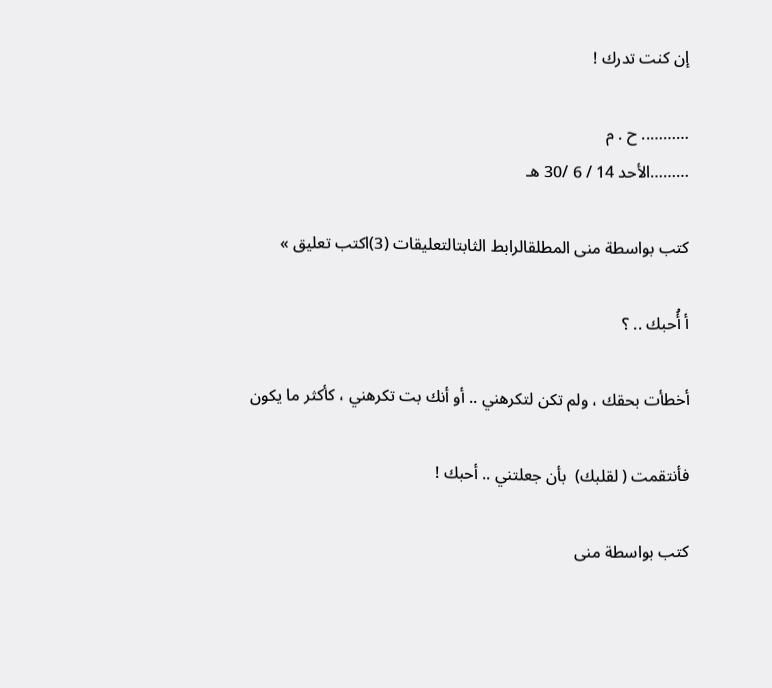إن كنت تدرك !

……….. ح . م
………الأحد 14 / 6 /30 هـ

كتب بواسطة منى المطلقالرابط الثابتالتعليقات (3)اكتب تعليق »

أ أُحبك .. ؟

أخطأت بحقك ، ولم تكن لتكرهني .. أو أنك بت تكرهني ، كأكثر ما يكون

فأنتقمت ( لقلبك)  بأن جعلتني .. أحبك !

كتب بواسطة منى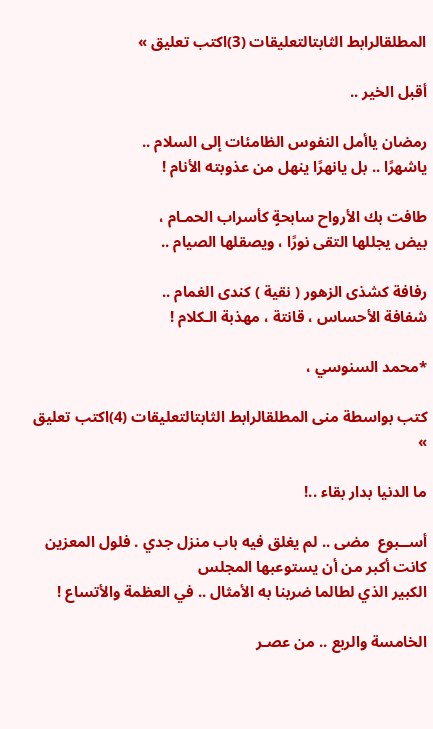المطلقالرابط الثابتالتعليقات (3)اكتب تعليق »

أقبل الخير ..

رمضان ياأمل النفوس الظامئات إلى السلام ..
ياشهرًا .. بل يانهرًا ينهل من عذوبته الأنام !

طافت بك الأرواح سابحةٍ كأسراب الحمـام ،
بيض يجللها التقى نورًا ، ويصقلها الصيام ..

رفافة كشذى الزهور ( نقية ) كندى الغمام ..
شفافة الأحساس ، قانتة ، مهذبة الـكلام !

*محمد السنوسي ،

كتب بواسطة منى المطلقالرابط الثابتالتعليقات (4)اكتب تعليق »

ما الدنيا بدار بقاء ..!

أســبوع  مضى .. لم يغلق فيه باب منزل جدي . فلول المعزين كانت أكبر من أن يستوعبها المجلس
الكبير الذي لطالما ضربنا به الأمثال .. في العظمة والأتساع !

الخامسة والربع .. من عصـر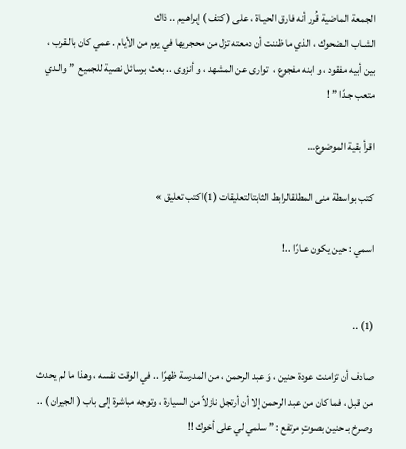الجمعة الماضية قُرر أنه فارق الحيـاة ، على ( كتف ) إبراهـيم .. ذاك
الشـاب الـضحوك ، الذي ما ظننت أن دمعته تزل من محجريها في يوم من الأيام . عمي كان بالـقرب ،
بين أبيه مفقود ، و ابنه مفجوع ،  توارى عن المشهد ، و أنزوى .. بعث برسائل نصية للجميع  ” والـدي
متعب جـدًا ” !

اقرأ بقية الموضوع…

كتب بواسطة منى المطلقالرابط الثابتالتعليقات (1)اكتب تعليق »

اسمي : حين يكون عـارًا ..!


(1) ..

صادف أن تزامنت عودة حنين ، وَ عبد الرحمن ، من المدرسة ظهرًا .. في الوقت نفسه ، وهذا ما لم يحدث
من قبل ، فما كان من عبد الرحمن إلا أن أرتجل نازلاً من السيارة ، وتوجه مباشرة إلى باب ( الجيران ) ..
وصرخ بـ حنين بصوتٍ مرتفع : ” سلمي لي على أخوك !!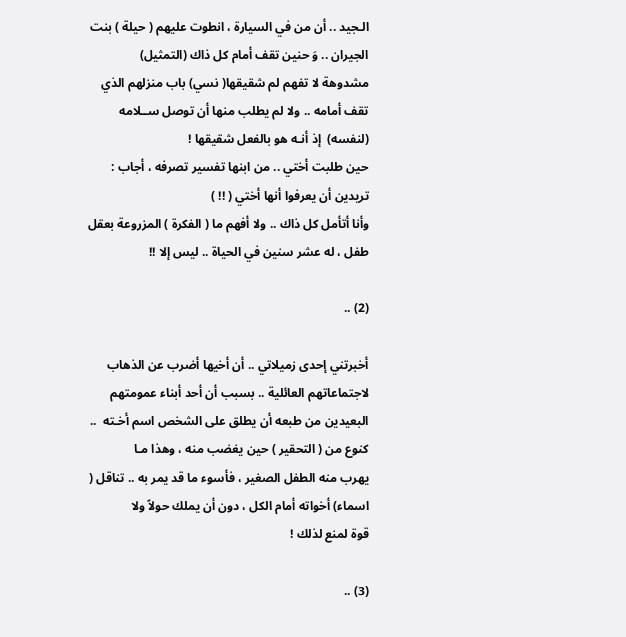الـجيد .. أن من في السيارة ، انطوت عليهم ( حيلة ) بنت الجيران .. وَ حنين تقف أمام كل ذاك (التمثيل)
مشدوهة لا تفهم لم شقيقها( نسي) باب منزلهم الذي تقف أمامه .. ولا لم يطلب منها أن توصل ســلامه
(لنفسه)  إذ أنـه هو بالفعل شقيقها !
حين طلبت أختي .. من ابنها تفسير تصرفه ، أجاب : تريدين أن يعرفوا أنها أختي ( !! )
وأنا أتأمل كل ذاك .. ولا أفهم ما ( الفكرة ) المزروعة بعقل طفل ، له عشر سنين في الحياة .. ليس إلا !!

(2) ..

أخبرتني إحدى زميلاتي .. أن أخيها أضرب عن الذهاب لاجتماعاتهم العائلية .. بسبب أن أحد أبناء عمومتهم
البعيدين من طبعه أن يطلق على الشخص اسم أخـته  .. كنوع من ( التحقير ) حين يغضب منه ، وهذا مـا
يهرب منه الطفل الصغير ، فأسوء ما قد يمر به .. تناقل ( اسماء) أخواته أمام الكل ، دون أن يملك حولاً ولا
قوة لمنع لذلك !

(3) ..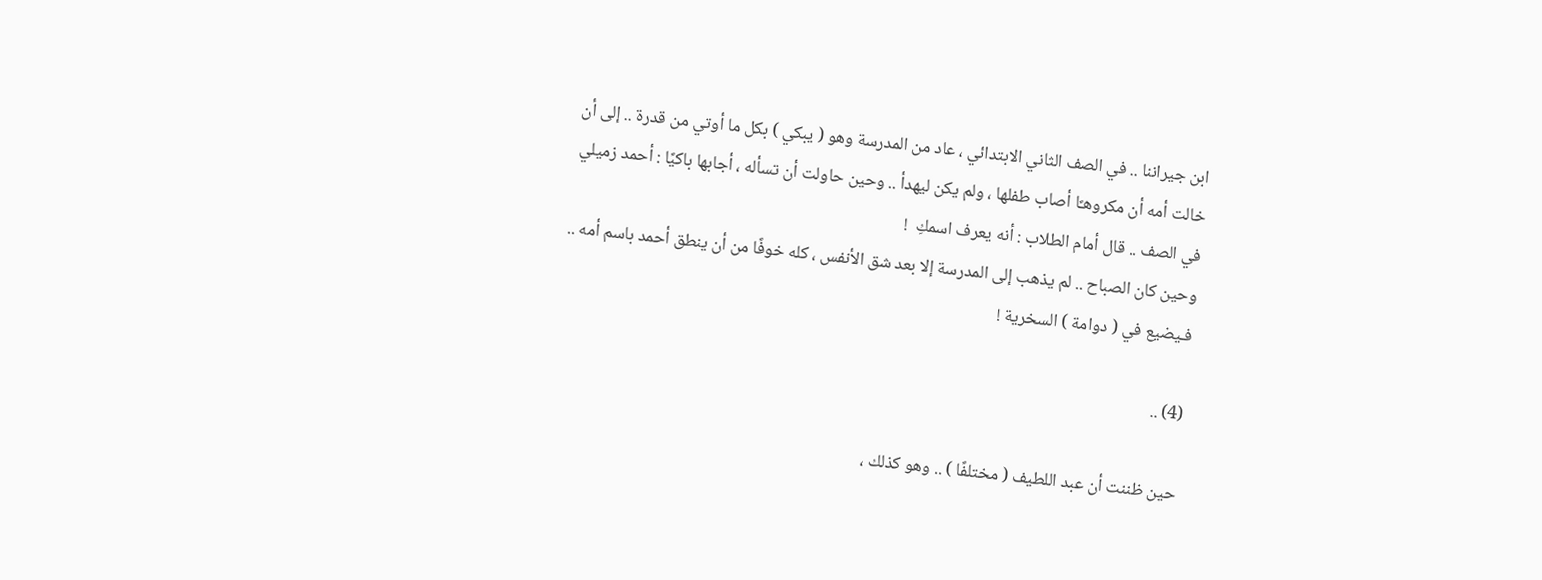ابن جيراننا .. في الصف الثاني الابتدائي ، عاد من المدرسة وهو ( يبكي ) بكل ما أوتي من قدرة .. إلى أن
خالت أمه أن مكروهـًا أصاب طفلها ، ولم يكن ليهدأ .. وحين حاولت أن تسأله ، أجابها باكيًا : أحمد زميلي
في الصف .. قال أمام الطلاب : أنه يعرف اسمكِ  !
وحين كان الصباح .. لم يذهب إلى المدرسة إلا بعد شق الأنفس ، كله خوفًا من أن ينطق أحمد باسم أمه ..
فـيضيع في ( دوامة ) السخرية !

(4) ..

حين ظننت أن عبد اللطيف ( مختلفًا ) .. وهو كذلك ،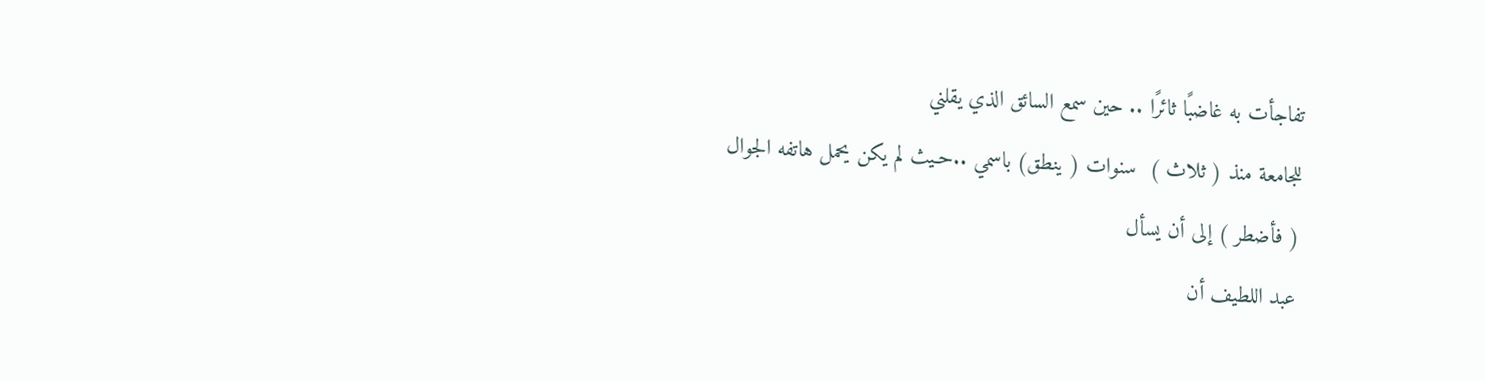تفاجأت به غاضبًا ثائرًا .. حين سمع السائق الذي يقلني
للجامعة منذ ( ثلاث )  سنوات ( ينطق) باسمي ..حـيث لم يكن يحمل هاتفه الجوال  ( فأضطر ) إلى أن يسأل
عبد اللطيف أن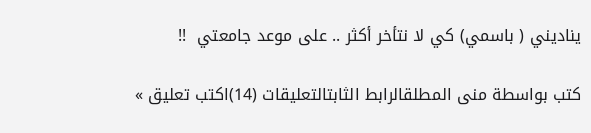يناديني ( باسمي) كي لا نتأخر أكثر .. على موعد جامعتي  !!

كتب بواسطة منى المطلقالرابط الثابتالتعليقات (14)اكتب تعليق »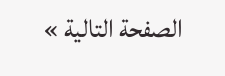الصفحة التالية »